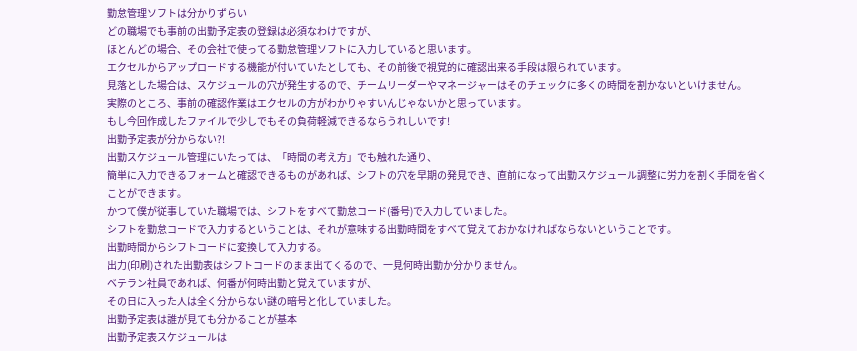勤怠管理ソフトは分かりずらい
どの職場でも事前の出勤予定表の登録は必須なわけですが、
ほとんどの場合、その会社で使ってる勤怠管理ソフトに入力していると思います。
エクセルからアップロードする機能が付いていたとしても、その前後で視覚的に確認出来る手段は限られています。
見落とした場合は、スケジュールの穴が発生するので、チームリーダーやマネージャーはそのチェックに多くの時間を割かないといけません。
実際のところ、事前の確認作業はエクセルの方がわかりゃすいんじゃないかと思っています。
もし今回作成したファイルで少しでもその負荷軽減できるならうれしいです!
出勤予定表が分からない?!
出勤スケジュール管理にいたっては、「時間の考え方」でも触れた通り、
簡単に入力できるフォームと確認できるものがあれば、シフトの穴を早期の発見でき、直前になって出勤スケジュール調整に労力を割く手間を省くことができます。
かつて僕が従事していた職場では、シフトをすべて勤怠コード(番号)で入力していました。
シフトを勤怠コードで入力するということは、それが意味する出勤時間をすべて覚えておかなければならないということです。
出勤時間からシフトコードに変換して入力する。
出力(印刷)された出勤表はシフトコードのまま出てくるので、一見何時出勤か分かりません。
ベテラン社員であれば、何番が何時出勤と覚えていますが、
その日に入った人は全く分からない謎の暗号と化していました。
出勤予定表は誰が見ても分かることが基本
出勤予定表スケジュールは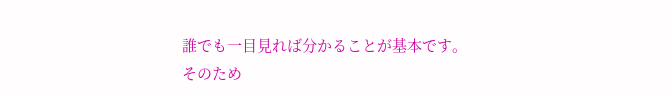誰でも一目見れば分かることが基本です。
そのため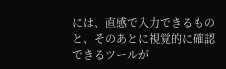には、直感で入力できるものと、そのあとに視覚的に確認できるツールが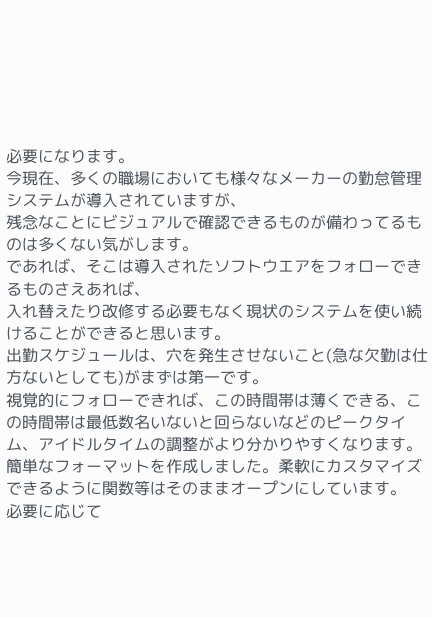必要になります。
今現在、多くの職場においても様々なメーカーの勤怠管理システムが導入されていますが、
残念なことにビジュアルで確認できるものが備わってるものは多くない気がします。
であれば、そこは導入されたソフトウエアをフォローできるものさえあれば、
入れ替えたり改修する必要もなく現状のシステムを使い続けることができると思います。
出勤スケジュールは、穴を発生させないこと(急な欠勤は仕方ないとしても)がまずは第一です。
視覚的にフォローできれば、この時間帯は薄くできる、この時間帯は最低数名いないと回らないなどのピークタイム、アイドルタイムの調整がより分かりやすくなります。
簡単なフォーマットを作成しました。柔軟にカスタマイズできるように関数等はそのままオープンにしています。
必要に応じて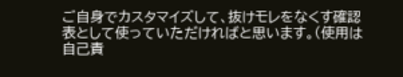ご自身でカスタマイズして、抜けモレをなくす確認表として使っていただければと思います。(使用は自己責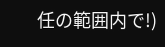任の範囲内で!)